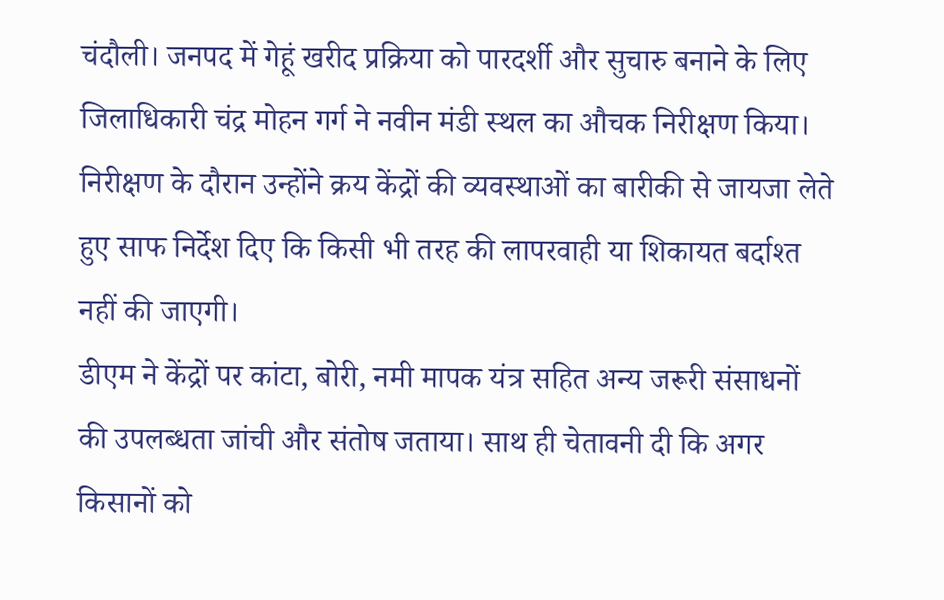चंदौली। जनपद में गेहूं खरीद प्रक्रिया को पारदर्शी और सुचारु बनाने के लिए जिलाधिकारी चंद्र मोहन गर्ग ने नवीन मंडी स्थल का औचक निरीक्षण किया। निरीक्षण के दौरान उन्होंने क्रय केंद्रों की व्यवस्थाओं का बारीकी से जायजा लेते हुए साफ निर्देश दिए कि किसी भी तरह की लापरवाही या शिकायत बर्दाश्त नहीं की जाएगी।
डीएम ने केंद्रों पर कांटा, बोरी, नमी मापक यंत्र सहित अन्य जरूरी संसाधनों की उपलब्धता जांची और संतोष जताया। साथ ही चेतावनी दी कि अगर किसानों को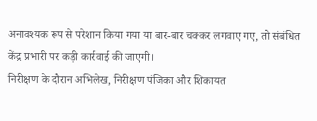अनावश्यक रूप से परेशान किया गया या बार-बार चक्कर लगवाए गए, तो संबंधित केंद्र प्रभारी पर कड़ी कार्रवाई की जाएगी।
निरीक्षण के दौरान अभिलेख, निरीक्षण पंजिका और शिकायत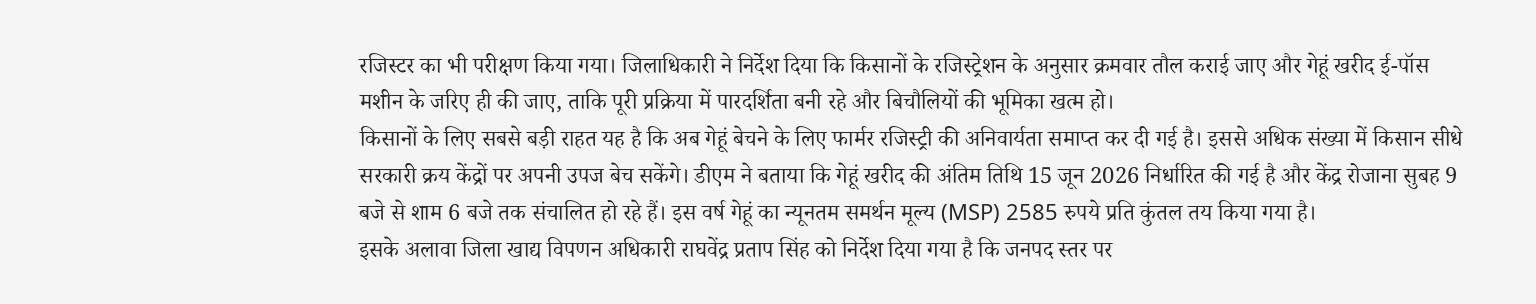रजिस्टर का भी परीक्षण किया गया। जिलाधिकारी ने निर्देश दिया कि किसानों के रजिस्ट्रेशन के अनुसार क्रमवार तौल कराई जाए और गेहूं खरीद ई-पॉस मशीन के जरिए ही की जाए, ताकि पूरी प्रक्रिया में पारदर्शिता बनी रहे और बिचौलियों की भूमिका खत्म हो।
किसानों के लिए सबसे बड़ी राहत यह है कि अब गेहूं बेचने के लिए फार्मर रजिस्ट्री की अनिवार्यता समाप्त कर दी गई है। इससे अधिक संख्या में किसान सीधे सरकारी क्रय केंद्रों पर अपनी उपज बेच सकेंगे। डीएम ने बताया कि गेहूं खरीद की अंतिम तिथि 15 जून 2026 निर्धारित की गई है और केंद्र रोजाना सुबह 9 बजे से शाम 6 बजे तक संचालित हो रहे हैं। इस वर्ष गेहूं का न्यूनतम समर्थन मूल्य (MSP) 2585 रुपये प्रति कुंतल तय किया गया है।
इसके अलावा जिला खाद्य विपणन अधिकारी राघवेंद्र प्रताप सिंह को निर्देश दिया गया है कि जनपद स्तर पर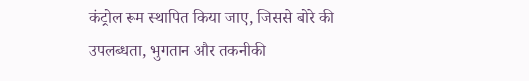कंट्रोल रूम स्थापित किया जाए, जिससे बोरे की उपलब्धता, भुगतान और तकनीकी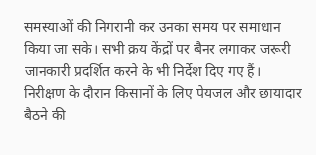समस्याओं की निगरानी कर उनका समय पर समाधान किया जा सके। सभी क्रय केंद्रों पर बैनर लगाकर जरूरी जानकारी प्रदर्शित करने के भी निर्देश दिए गए हैं।
निरीक्षण के दौरान किसानों के लिए पेयजल और छायादार बैठने की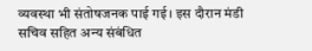व्यवस्था भी संतोषजनक पाई गई। इस दौरान मंडी सचिव सहित अन्य संबंधित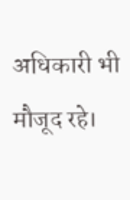अधिकारी भी मौजूद रहे।